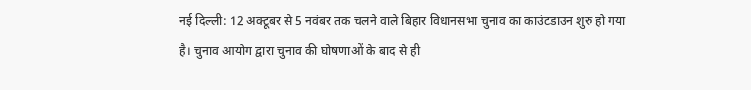नई दिल्ली: 12 अक्टूबर से 5 नवंबर तक चलने वाले बिहार विधानसभा चुनाव का काउंटडाउन शुरु हो गया है। चुनाव आयोग द्वारा चुनाव की घोषणाओं के बाद से ही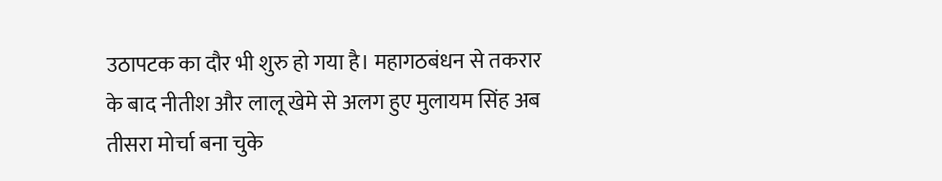उठापटक का दौर भी शुरु हो गया है। महागठबंधन से तकरार के बाद नीतीश और लालू खेमे से अलग हुए मुलायम सिंह अब तीसरा मोर्चा बना चुके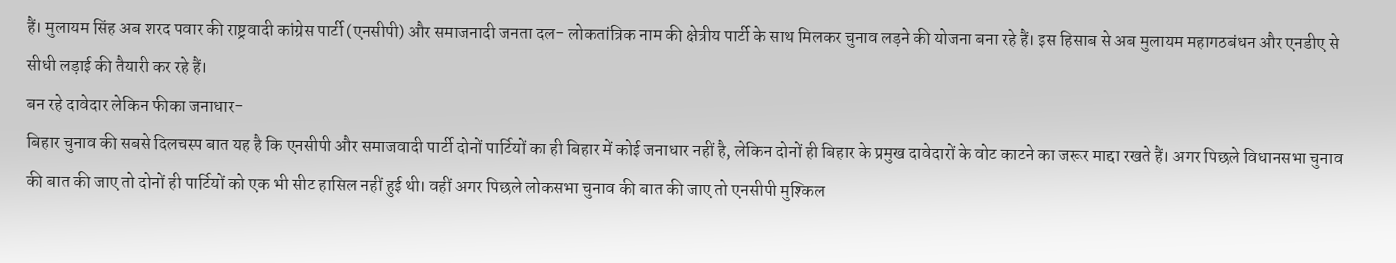हैं। मुलायम सिंह अब शरद पवार की राष्ट्रवादी कांग्रेस पार्टी (एनसीपी) और समाजनादी जनता दल- लोकतांत्रिक नाम की क्षेत्रीय पार्टी के साथ मिलकर चुनाव लड़ने की योजना बना रहे हैं। इस हिसाब से अब मुलायम महागठबंधन और एनडीए से सीधी लड़ाई की तैयारी कर रहे हैं।
बन रहे दावेदार लेकिन फीका जनाधार-
बिहार चुनाव की सबसे दिलचस्प बात यह है कि एनसीपी और समाजवादी पार्टी दोनों पार्टियों का ही बिहार में कोई जनाधार नहीं है, लेकिन दोनों ही बिहार के प्रमुख दावेदारों के वोट काटने का जरूर माद्दा रखते हैं। अगर पिछले विधानसभा चुनाव की बात की जाए तो दोनों ही पार्टियों को एक भी सीट हासिल नहीं हुई थी। वहीं अगर पिछले लोकसभा चुनाव की बात की जाए तो एनसीपी मुश्किल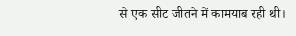से एक सीट जीतने में कामयाब रही थी।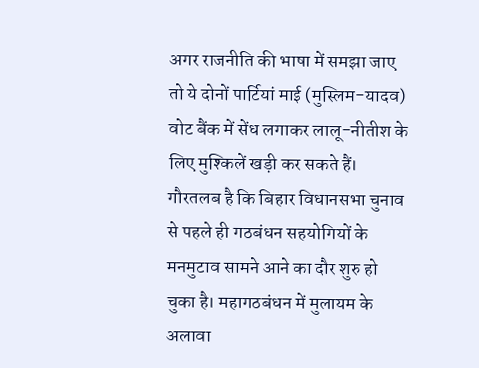अगर राजनीति की भाषा में समझा जाए तो ये दोनों पार्टियां माई (मुस्लिम-यादव) वोट बैंक में सेंध लगाकर लालू-नीतीश के लिए मुश्किलें खड़ी कर सकते हैं।
गौरतलब है कि बिहार विधानसभा चुनाव से पहले ही गठबंधन सहयोगियों के मनमुटाव सामने आने का दौर शुरु हो चुका है। महागठबंधन में मुलायम के अलावा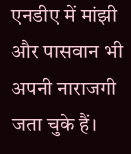एनडीए में मांझी और पासवान भी अपनी नाराजगी जता चुके हैं।